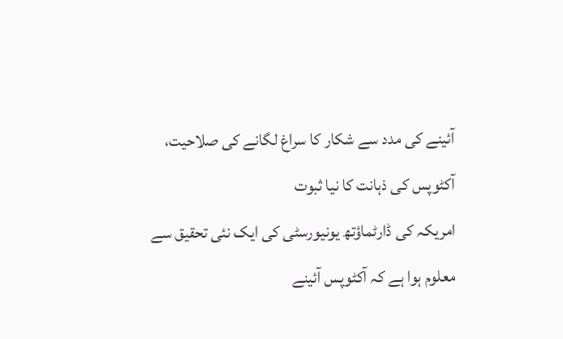آئینے کی مدد سے شکار کا سراغ لگانے کی صلاحیت، آکٹوپس کی ذہانت کا نیا ثبوت
امریکہ کی ڈارٹماؤتھ یونیورسٹی کی ایک نئی تحقیق سے معلوم ہوا ہے کہ آکٹوپس آئینے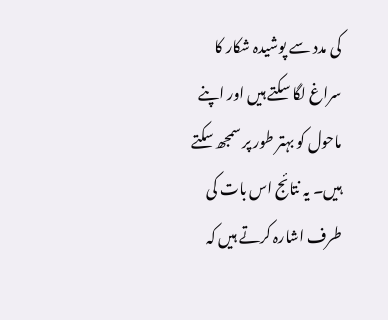کی مدد سے پوشیدہ شکار کا سراغ لگا سکتے ہیں اور اپنے ماحول کو بہتر طور پر سمجھ سکتے ہیں۔ یہ نتائج اس بات کی طرف اشارہ کرتے ہیں کہ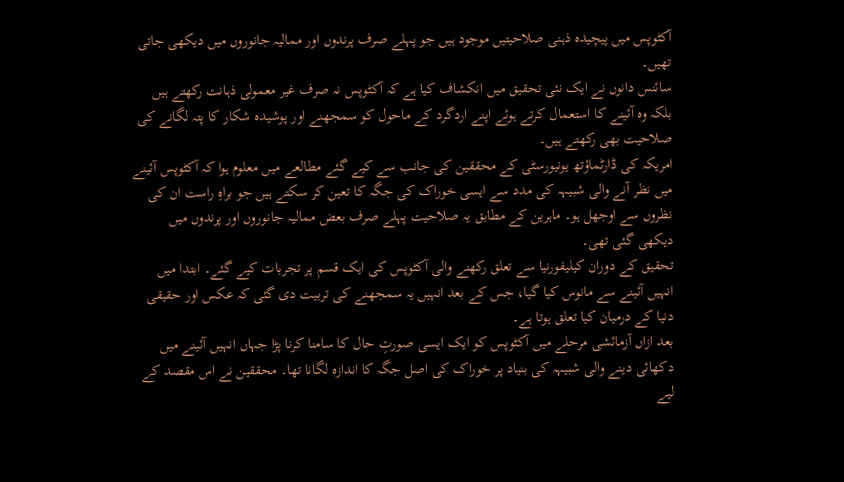آکٹوپس میں پیچیدہ ذہنی صلاحیتیں موجود ہیں جو پہلے صرف پرندوں اور ممالیہ جانوروں میں دیکھی جاتی تھیں۔
سائنس دانوں نے ایک نئی تحقیق میں انکشاف کیا ہے کہ آکٹوپس نہ صرف غیر معمولی ذہانت رکھتے ہیں بلکہ وہ آئینے کا استعمال کرتے ہوئے اپنے اردگرد کے ماحول کو سمجھنے اور پوشیدہ شکار کا پتہ لگانے کی صلاحیت بھی رکھتے ہیں۔
امریکہ کی ڈارٹماؤتھ یونیورسٹی کے محققین کی جانب سے کیے گئے مطالعے میں معلوم ہوا کہ آکٹوپس آئینے میں نظر آنے والی شبیہہ کی مدد سے ایسی خوراک کی جگہ کا تعین کر سکتے ہیں جو براہِ راست ان کی نظروں سے اوجھل ہو۔ ماہرین کے مطابق یہ صلاحیت پہلے صرف بعض ممالیہ جانوروں اور پرندوں میں دیکھی گئی تھی۔
تحقیق کے دوران کیلیفورنیا سے تعلق رکھنے والی آکٹوپس کی ایک قسم پر تجربات کیے گئے۔ ابتدا میں انہیں آئینے سے مانوس کیا گیا، جس کے بعد انہیں یہ سمجھنے کی تربیت دی گئی کہ عکس اور حقیقی دنیا کے درمیان کیا تعلق ہوتا ہے۔
بعد ازاں آزمائشی مرحلے میں آکٹوپس کو ایک ایسی صورتِ حال کا سامنا کرنا پڑا جہاں انہیں آئینے میں دکھائی دینے والی شبیہہ کی بنیاد پر خوراک کی اصل جگہ کا اندازہ لگانا تھا۔ محققین نے اس مقصد کے لیے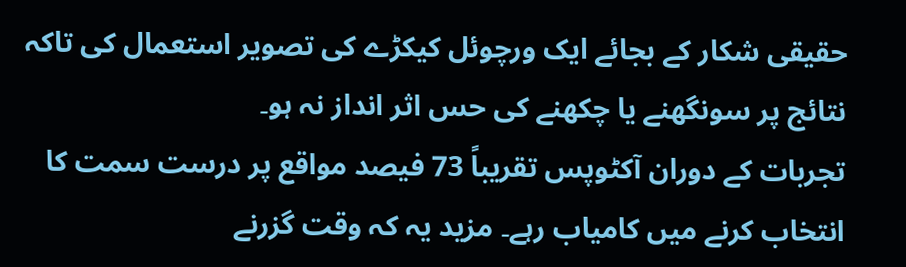حقیقی شکار کے بجائے ایک ورچوئل کیکڑے کی تصویر استعمال کی تاکہ نتائج پر سونگھنے یا چکھنے کی حس اثر انداز نہ ہو۔
تجربات کے دوران آکٹوپس تقریباً 73 فیصد مواقع پر درست سمت کا انتخاب کرنے میں کامیاب رہے۔ مزید یہ کہ وقت گزرنے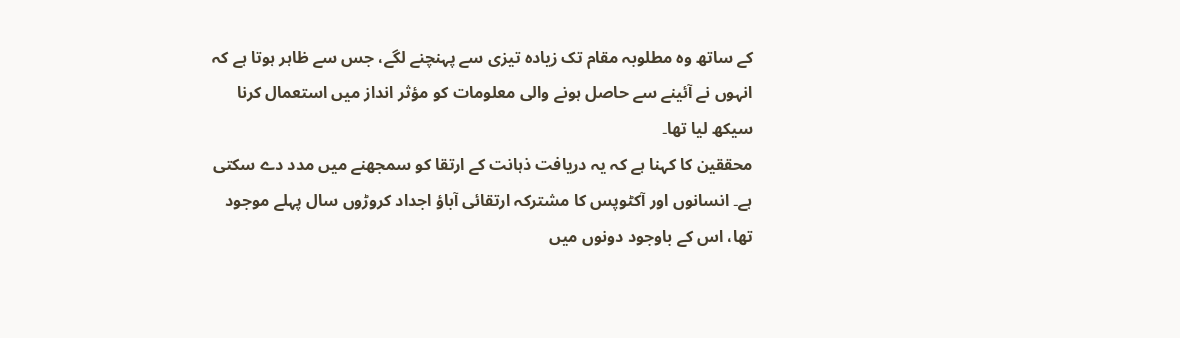کے ساتھ وہ مطلوبہ مقام تک زیادہ تیزی سے پہنچنے لگے، جس سے ظاہر ہوتا ہے کہ انہوں نے آئینے سے حاصل ہونے والی معلومات کو مؤثر انداز میں استعمال کرنا سیکھ لیا تھا۔
محققین کا کہنا ہے کہ یہ دریافت ذہانت کے ارتقا کو سمجھنے میں مدد دے سکتی ہے۔ انسانوں اور آکٹوپس کا مشترکہ ارتقائی آباؤ اجداد کروڑوں سال پہلے موجود تھا، اس کے باوجود دونوں میں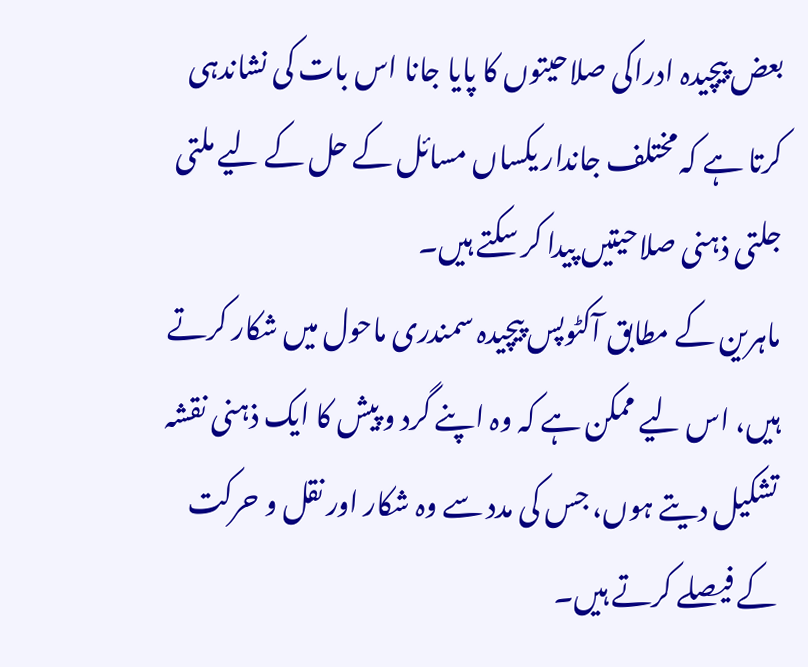بعض پیچیدہ ادراکی صلاحیتوں کا پایا جانا اس بات کی نشاندہی کرتا ہے کہ مختلف جاندار یکساں مسائل کے حل کے لیے ملتی جلتی ذہنی صلاحیتیں پیدا کر سکتے ہیں۔
ماہرین کے مطابق آکٹوپس پیچیدہ سمندری ماحول میں شکار کرتے ہیں، اس لیے ممکن ہے کہ وہ اپنے گرد و پیش کا ایک ذہنی نقشہ تشکیل دیتے ہوں، جس کی مدد سے وہ شکار اور نقل و حرکت کے فیصلے کرتے ہیں۔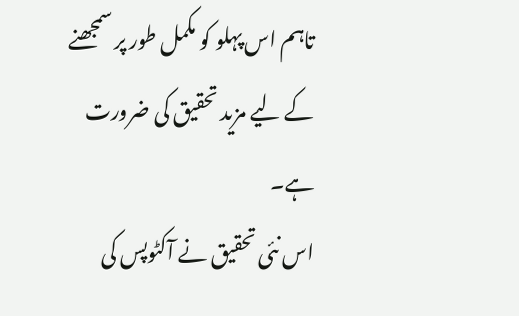تاہم اس پہلو کو مکمل طور پر سمجھنے کے لیے مزید تحقیق کی ضرورت ہے۔
اس نئی تحقیق نے آکٹوپس کی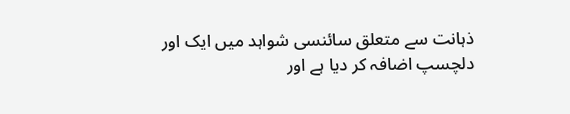ذہانت سے متعلق سائنسی شواہد میں ایک اور دلچسپ اضافہ کر دیا ہے اور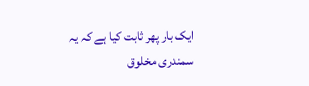ایک بار پھر ثابت کیا ہے کہ یہ سمندری مخلوق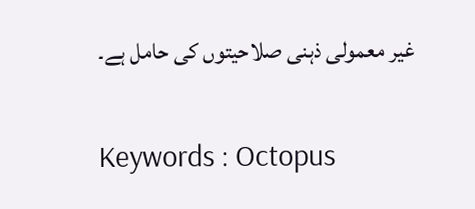غیر معمولی ذہنی صلاحیتوں کی حامل ہے۔

Keywords : Octopus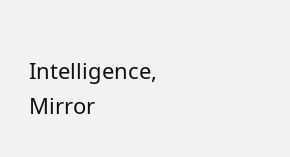Intelligence, Mirror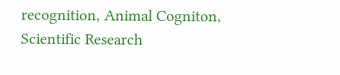recognition, Animal Cogniton, Scientific Research